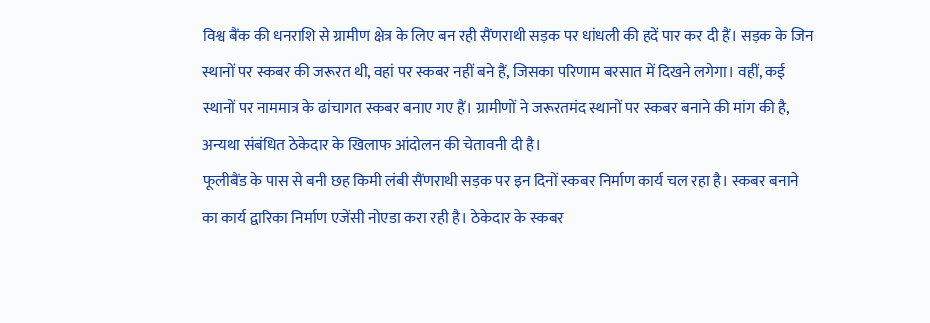विश्व बैंक की धनराशि से ग्रामीण क्षेत्र के लिए बन रही सैंणराथी सड़क पर धांधली की हदें पार कर दी हैं। सड़क के जिन स्थानों पर स्कबर की जरूरत थी, वहां पर स्कबर नहीं बने हैं, जिसका परिणाम बरसात में दिखने लगेगा। वहीं, कई स्थानों पर नाममात्र के ढांचागत स्कबर बनाए गए हैं। ग्रामीणों ने जरूरतमंद स्थानों पर स्कबर बनाने की मांग की है, अन्यथा संबंधित ठेकेदार के खिलाफ आंदोलन की चेतावनी दी है।
फूलीबैंड के पास से बनी छह किमी लंबी सैंणराथी सड़क पर इन दिनों स्कबर निर्माण कार्य चल रहा है। स्कबर बनाने का कार्य द्वारिका निर्माण एजेंसी नोएडा करा रही है। ठेकेदार के स्कबर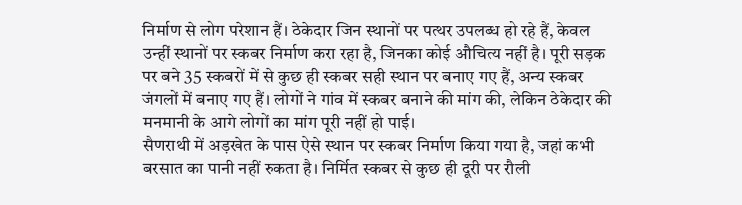निर्माण से लोग परेशान हैं। ठेकेदार जिन स्थानों पर पत्थर उपलब्ध हो रहे हैं, केवल उन्हीं स्थानों पर स्कबर निर्माण करा रहा है, जिनका कोई औचित्य नहीं है। पूरी सड़क पर बने 35 स्कबरों में से कुछ ही स्कबर सही स्थान पर बनाए गए हैं, अन्य स्कबर जंगलों में बनाए गए हैं। लोगों ने गांव में स्कबर बनाने की मांग की, लेकिन ठेकेदार की मनमानी के आगे लोगों का मांग पूरी नहीं हो पाई।
सैणराथी में अड़खेत के पास ऐसे स्थान पर स्कबर निर्माण किया गया है, जहां कभी बरसात का पानी नहीं रुकता है। निर्मित स्कबर से कुछ ही दूरी पर रौली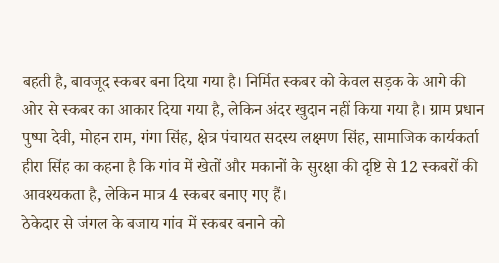बहती है, बावजूद स्कबर बना दिया गया है। निर्मित स्कबर को केवल सड़क के आगे की ओर से स्कबर का आकार दिया गया है, लेकिन अंदर खुदान नहीं किया गया है। ग्राम प्रधान पुष्पा देवी, मोहन राम, गंगा सिंह, क्षेत्र पंचायत सदस्य लक्ष्मण सिंह, सामाजिक कार्यकर्ता हीरा सिंह का कहना है कि गांव में खेतों और मकानों के सुरक्षा की दृष्टि से 12 स्कबरों की आवश्यकता है, लेकिन मात्र 4 स्कबर बनाए गए हैं।
ठेकेदार से जंगल के बजाय गांव में स्कबर बनाने को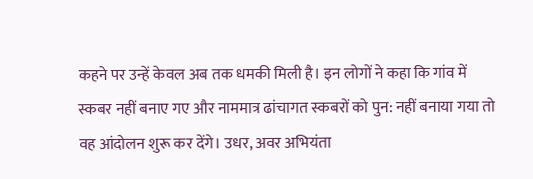कहने पर उन्हें केवल अब तक धमकी मिली है। इन लोगों ने कहा कि गांव में स्कबर नहीं बनाए गए और नाममात्र ढांचागत स्कबरों को पुन: नहीं बनाया गया तो वह आंदोलन शुरू कर देंगे। उधर, अवर अभियंता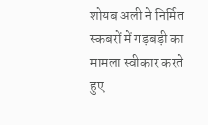शोयब अली ने निर्मित स्कबरों में गड़बड़ी का मामला स्वीकार करते हुए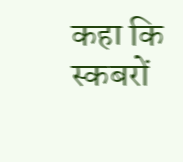कहा कि स्कबरों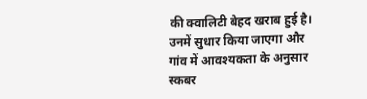की क्वालिटी बेहद खराब हुई है। उनमें सुधार किया जाएगा और गांव में आवश्यकता के अनुसार स्कबर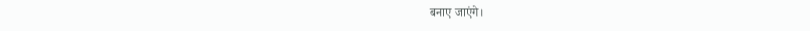बनाए जाएंगे।